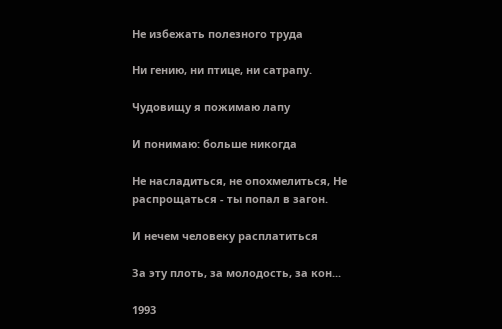Не избежать полезного труда

Ни гению, ни птице, ни сатрапу.

Чудовищу я пожимаю лапу

И понимаю: больше никогда

Не насладиться, не опохмелиться, Не распрощаться - ты попал в загон.

И нечем человеку расплатиться

За эту плоть, за молодость, за кон...

1993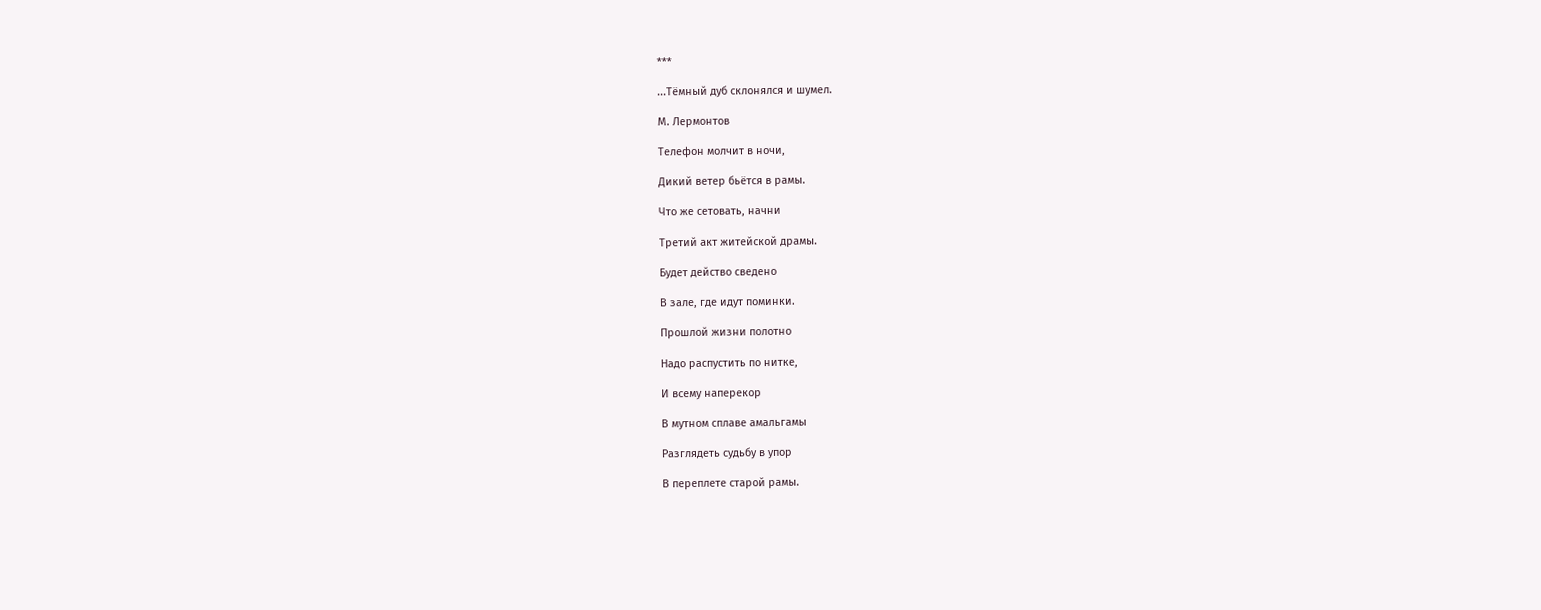***

...Тёмный дуб склонялся и шумел.

М. Лермонтов

Телефон молчит в ночи,

Дикий ветер бьётся в рамы.

Что же сетовать, начни

Третий акт житейской драмы.

Будет действо сведено

В зале, где идут поминки.

Прошлой жизни полотно

Надо распустить по нитке,

И всему наперекор

В мутном сплаве амальгамы

Разглядеть судьбу в упор

В переплете старой рамы.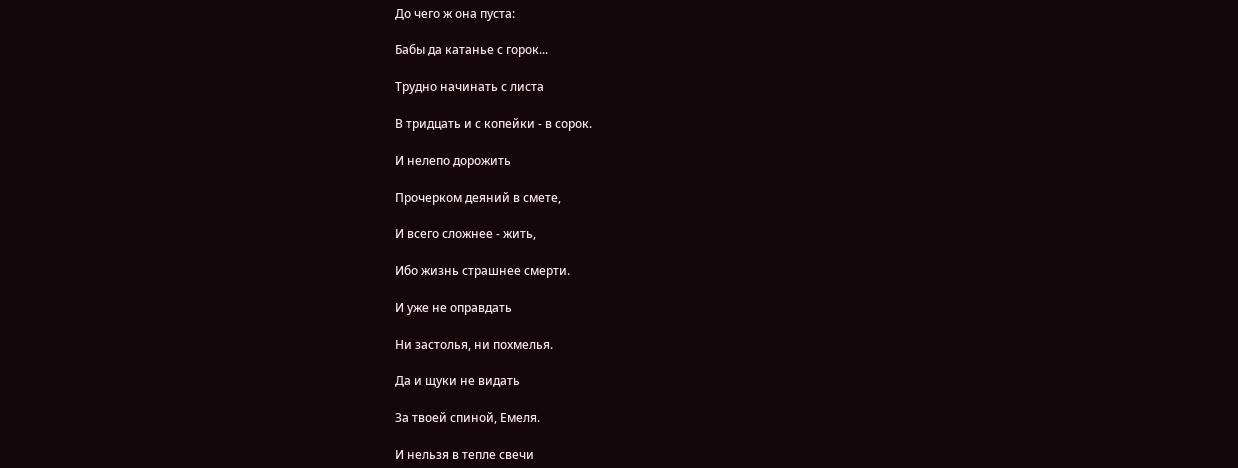До чего ж она пуста:

Бабы да катанье с горок...

Трудно начинать с листа

В тридцать и с копейки - в сорок.

И нелепо дорожить

Прочерком деяний в смете,

И всего сложнее - жить,

Ибо жизнь страшнее смерти.

И уже не оправдать

Ни застолья, ни похмелья.

Да и щуки не видать

За твоей спиной, Емеля.

И нельзя в тепле свечи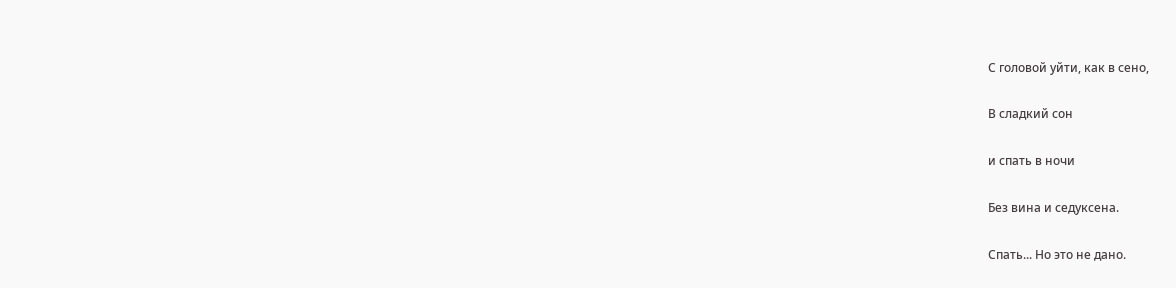С головой уйти, как в сено,

В сладкий сон

и спать в ночи

Без вина и седуксена.

Спать... Но это не дано.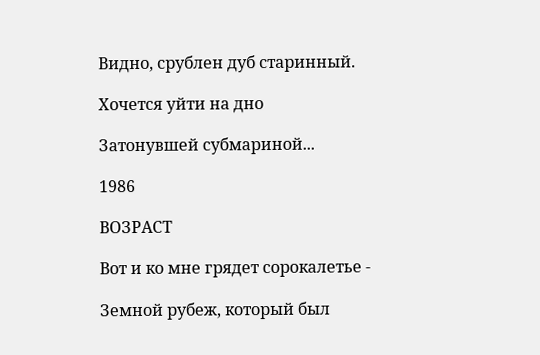Видно, срублен дуб старинный.

Хочется уйти на дно

Затонувшей субмариной...

1986

ВОЗРАСТ

Вот и ко мне грядет сорокалетье -

Земной рубеж, который был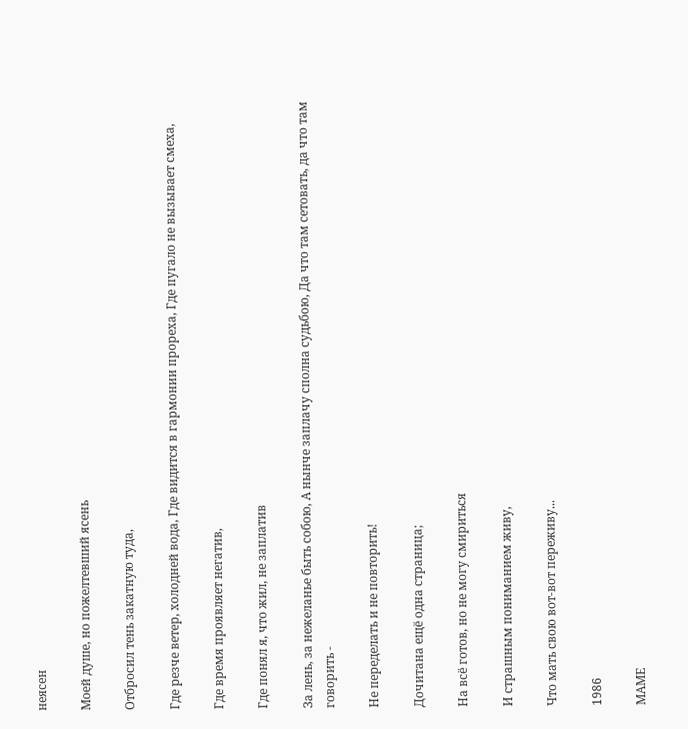неясен

Моей душе, но пожелтевший ясень

Отбросил тень закатную туда,

Где резче ветер, холодней вода, Где видится в гармонии прореха, Где пугало не вызывает смеха,

Где время проявляет негатив,

Где понял я, что жил, не заплатив

За лень, за нежеланье быть собою, А нынче заплачу сполна судьбою, Да что там сетовать, да что там говорить -

Не переделать и не повторить!

Дочитана ещё одна страница;

На всё готов, но не могу смириться

И страшным пониманием живу,

Что мать свою вот-вот переживу...

1986

МАМЕ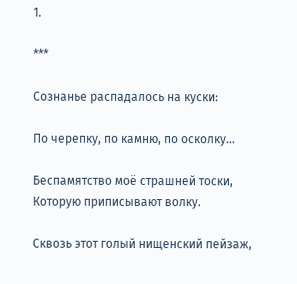1.

***

Сознанье распадалось на куски:

По черепку, по камню, по осколку...

Беспамятство моё страшней тоски, Которую приписывают волку.

Сквозь этот голый нищенский пейзаж,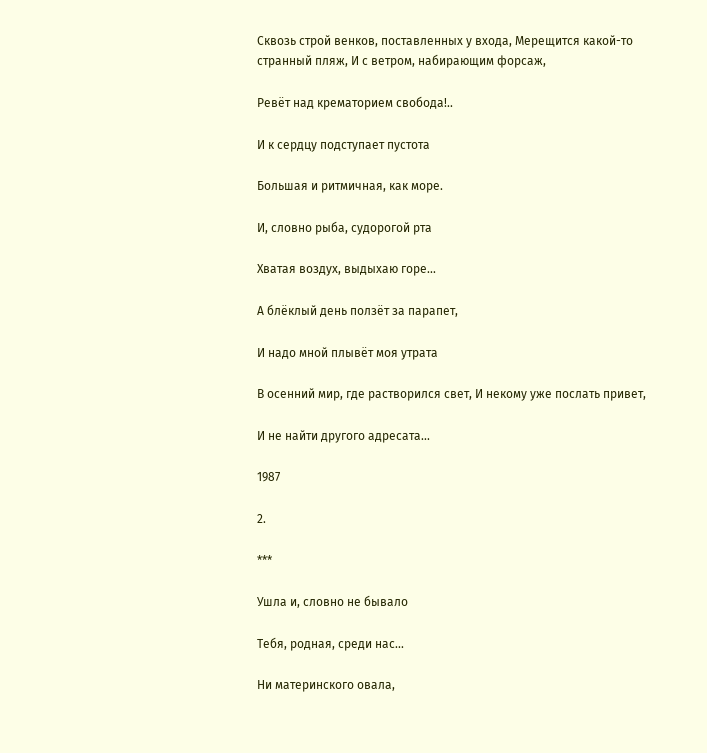Сквозь строй венков, поставленных у входа, Мерещится какой-то странный пляж, И с ветром, набирающим форсаж,

Ревёт над крематорием свобода!..

И к сердцу подступает пустота

Большая и ритмичная, как море.

И, словно рыба, судорогой рта

Хватая воздух, выдыхаю горе...

А блёклый день ползёт за парапет,

И надо мной плывёт моя утрата

В осенний мир, где растворился свет, И некому уже послать привет,

И не найти другого адресата...

1987

2.

***

Ушла и, словно не бывало

Тебя, родная, среди нас...

Ни материнского овала,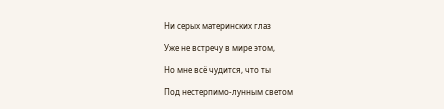Ни серых материнских глаз

Уже не встречу в мире этом,

Но мне всё чудится, что ты

Под нестерпимо-лунным светом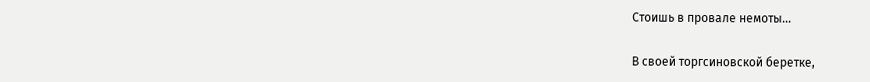Стоишь в провале немоты...

В своей торгсиновской беретке,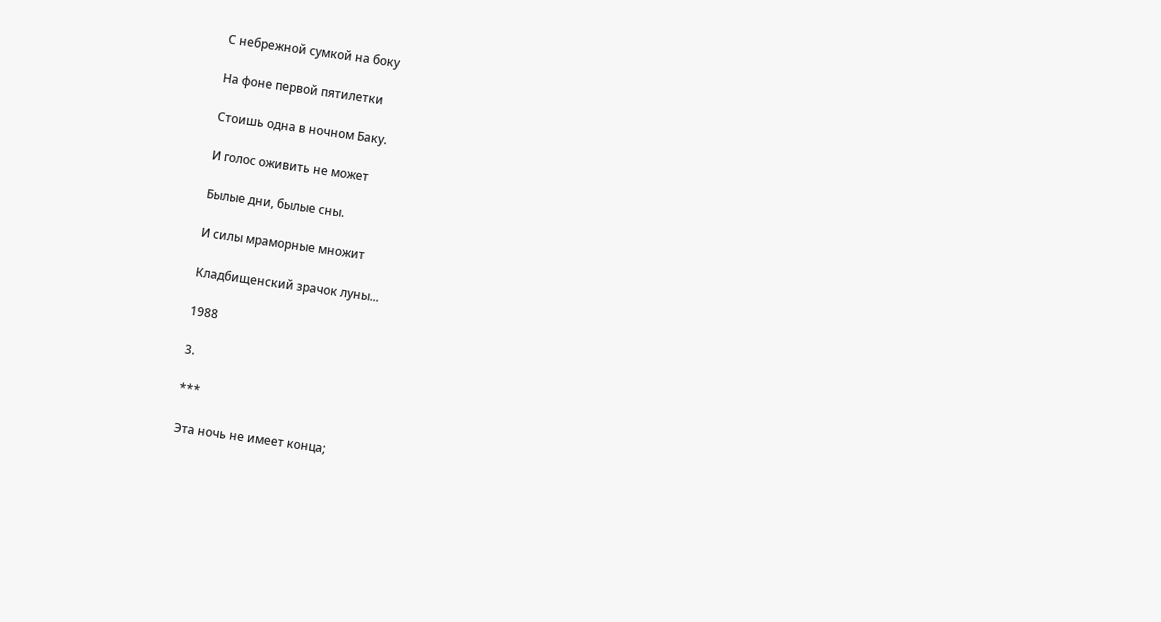С небрежной сумкой на боку

На фоне первой пятилетки

Стоишь одна в ночном Баку.

И голос оживить не может

Былые дни, былые сны.

И силы мраморные множит

Кладбищенский зрачок луны...

1988

3.

***

Эта ночь не имеет конца;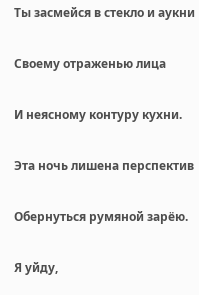Ты засмейся в стекло и аукни

Своему отраженью лица

И неясному контуру кухни.

Эта ночь лишена перспектив

Обернуться румяной зарёю.

Я уйду,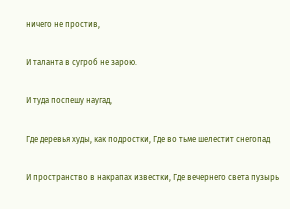ничего не простив,

И таланта в сугроб не зарою.

И туда поспешу наугад,

Где деревья худы, как подростки, Где во тьме шелестит снегопад

И пространство в накрапах известки, Где вечернего света пузырь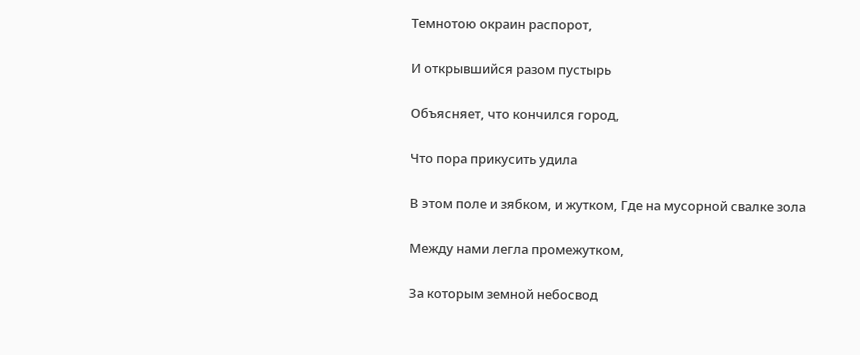Темнотою окраин распорот,

И открывшийся разом пустырь

Объясняет, что кончился город,

Что пора прикусить удила

В этом поле и зябком, и жутком, Где на мусорной свалке зола

Между нами легла промежутком,

За которым земной небосвод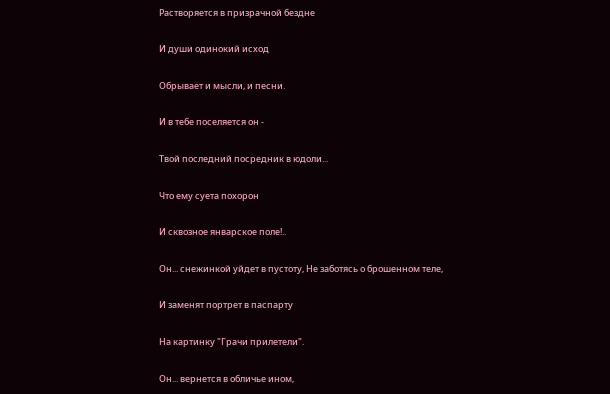Растворяется в призрачной бездне

И души одинокий исход

Обрывает и мысли, и песни.

И в тебе поселяется он -

Твой последний посредник в юдоли...

Что ему суета похорон

И сквозное январское поле!..

Он... снежинкой уйдет в пустоту, Не заботясь о брошенном теле,

И заменят портрет в паспарту

На картинку "Грачи прилетели".

Он... вернется в обличье ином,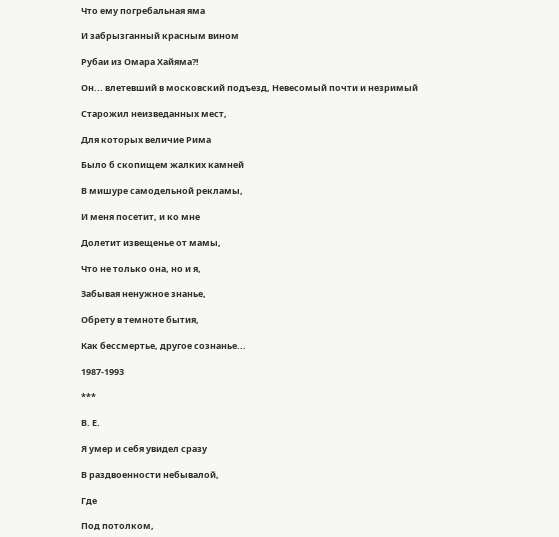Что ему погребальная яма

И забрызганный красным вином

Рубаи из Омара Хайяма?!

Он... влетевший в московский подъезд, Невесомый почти и незримый

Старожил неизведанных мест,

Для которых величие Рима

Было б скопищем жалких камней

В мишуре самодельной рекламы,

И меня посетит, и ко мне

Долетит извещенье от мамы,

Что не только она, но и я,

Забывая ненужное знанье,

Обрету в темноте бытия,

Как бессмертье, другое сознанье...

1987-1993

***

В. Е.

Я умер и себя увидел сразу

В раздвоенности небывалой,

Где

Под потолком,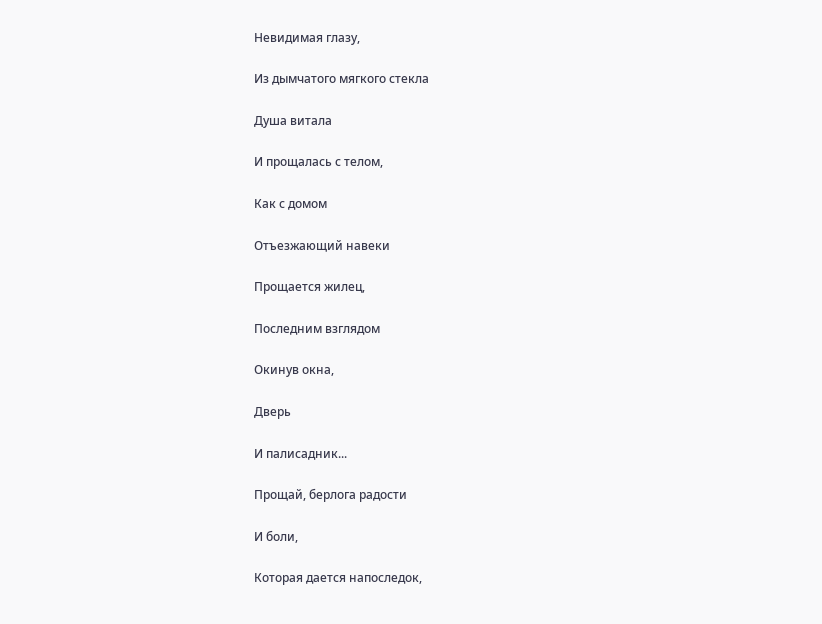Невидимая глазу,

Из дымчатого мягкого стекла

Душа витала

И прощалась с телом,

Как с домом

Отъезжающий навеки

Прощается жилец,

Последним взглядом

Окинув окна,

Дверь

И палисадник...

Прощай, берлога радости

И боли,

Которая дается напоследок,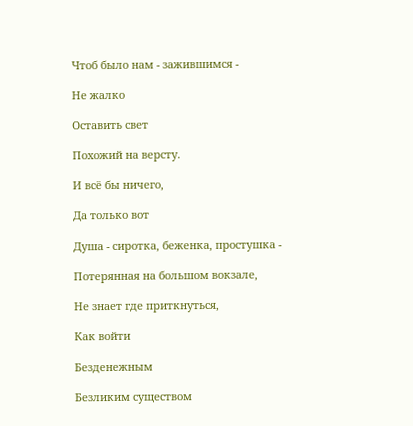Чтоб было нам - зажившимся -

Не жалко

Оставить свет

Похожий на версту.

И всё бы ничего,

Да только вот

Душа - сиротка, беженка, простушка -

Потерянная на большом вокзале,

Не знает где приткнуться,

Как войти

Безденежным

Безликим существом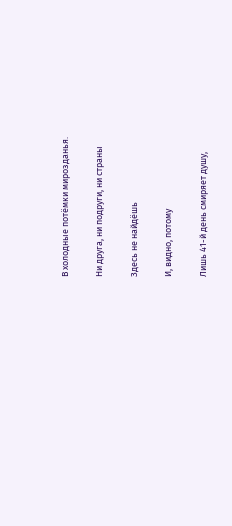В холодные потёмки мирозданья.

Ни друга, ни подруги, ни страны

Здесь не найдёшь

И, видно, потому

Лишь 41-й день смиряет душу,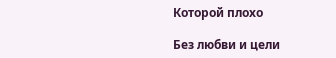Которой плохо

Без любви и цели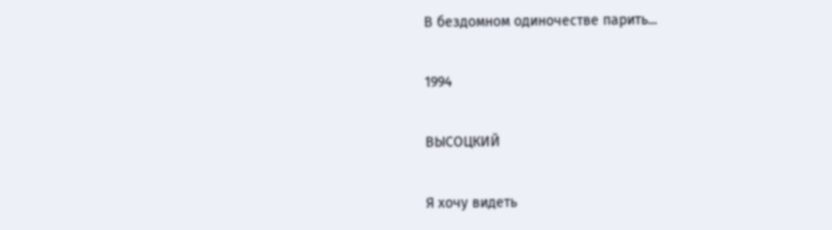В бездомном одиночестве парить...

1994

ВЫСОЦКИЙ

Я хочу видеть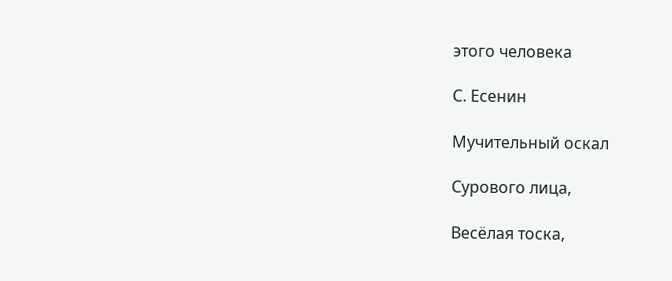этого человека

С. Есенин

Мучительный оскал

Сурового лица,

Весёлая тоска,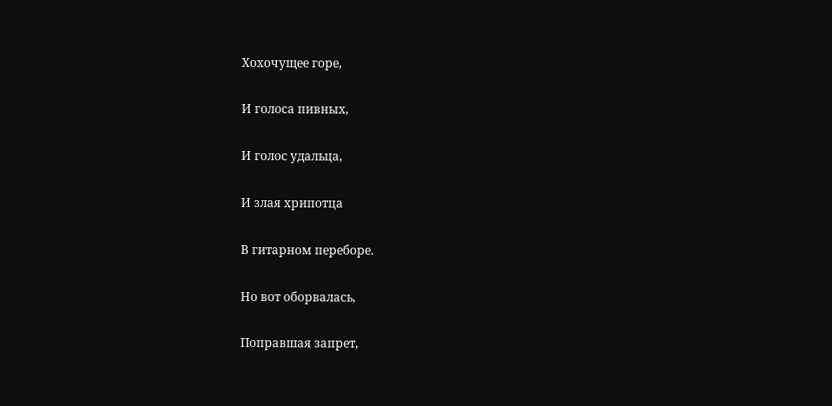Хохочущее горе,

И голоса пивных,

И голос удальца,

И злая хрипотца

В гитарном переборе.

Но вот оборвалась,

Поправшая запрет,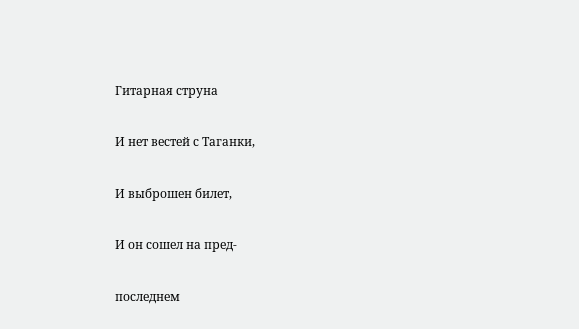Гитарная струна

И нет вестей с Таганки,

И выброшен билет,

И он сошел на пред-

последнем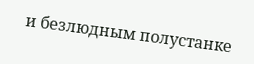и безлюдным полустанке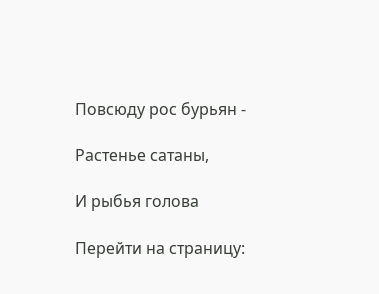Повсюду рос бурьян -

Растенье сатаны,

И рыбья голова

Перейти на страницу: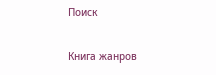Поиск

Книга жанров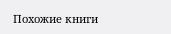Похожие книги